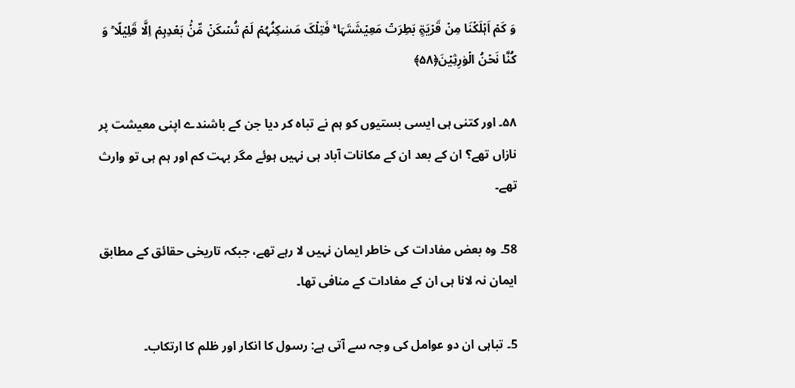وَ کَمۡ اَہۡلَکۡنَا مِنۡ قَرۡیَۃٍۭ بَطِرَتۡ مَعِیۡشَتَہَا ۚ فَتِلۡکَ مَسٰکِنُہُمۡ لَمۡ تُسۡکَنۡ مِّنۡۢ بَعۡدِہِمۡ اِلَّا قَلِیۡلًا ؕ وَ کُنَّا نَحۡنُ الۡوٰرِثِیۡنَ﴿۵۸﴾

۵۸۔ اور کتنی ہی ایسی بستیوں کو ہم نے تباہ کر دیا جن کے باشندے اپنی معیشت پر نازاں تھے؟ ان کے بعد ان کے مکانات آباد ہی نہیں ہوئے مگر بہت کم اور ہم ہی تو وارث تھے۔

58۔ وہ بعض مفادات کی خاطر ایمان نہیں لا رہے تھے، جبکہ تاریخی حقائق کے مطابق ایمان نہ لانا ہی ان کے مفادات کے منافی تھا۔

5۔ تباہی ان دو عوامل کی وجہ سے آتی ہے: رسول کا انکار اور ظلم کا ارتکاب۔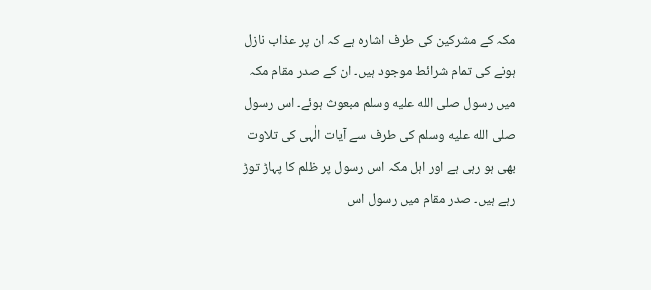مکہ کے مشرکین کی طرف اشارہ ہے کہ ان پر عذاب نازل ہونے کی تمام شرائط موجود ہیں۔ ان کے صدر مقام مکہ میں رسول صلى الله عليه وسلم مبعوث ہوئے۔ اس رسول صلى الله عليه وسلم کی طرف سے آیات الٰہی کی تلاوت بھی ہو رہی ہے اور اہل مکہ اس رسول پر ظلم کا پہاڑ توڑ رہے ہیں۔ صدر مقام میں رسول اس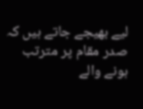لیے بھیجے جاتے ہیں کہ صدر مقام پر مترتب ہونے والے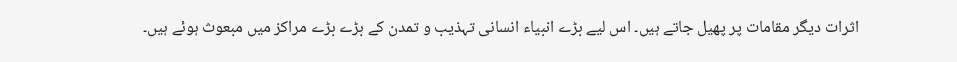اثرات دیگر مقامات پر پھیل جاتے ہیں۔ اس لیے بڑے انبیاء انسانی تہذیب و تمدن کے بڑے بڑے مراکز میں مبعوث ہوئے ہیں۔